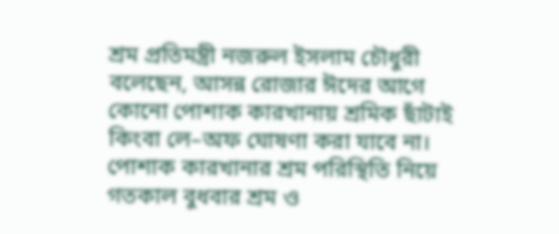শ্রম প্রতিমন্ত্রী নজরুল ইসলাম চৌধুরী বলেছেন, আসন্ন রোজার ঈদের আগে কোনো পোশাক কারখানায় শ্রমিক ছাঁটাই কিংবা লে–অফ ঘোষণা করা যাবে না। পোশাক কারখানার শ্রম পরিস্থিতি নিয়ে গতকাল বুধবার শ্রম ও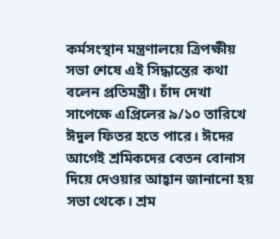কর্মসংস্থান মন্ত্রণালয়ে ত্রিপক্ষীয় সভা শেষে এই সিদ্ধান্তের কথা বলেন প্রতিমন্ত্রী। চাঁদ দেখা সাপেক্ষে এপ্রিলের ৯/১০ তারিখে ঈদুল ফিতর হতে পারে। ঈদের আগেই শ্রমিকদের বেতন বোনাস দিয়ে দেওয়ার আহ্বান জানানো হয় সভা থেকে। শ্রম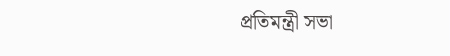প্রতিমন্ত্রী সভা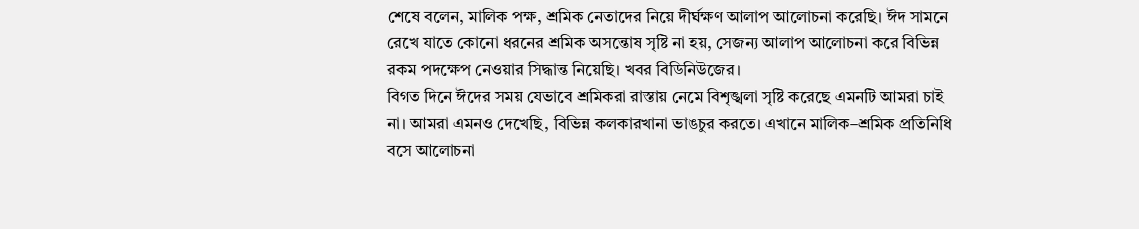শেষে বলেন, মালিক পক্ষ, শ্রমিক নেতাদের নিয়ে দীর্ঘক্ষণ আলাপ আলোচনা করেছি। ঈদ সামনে রেখে যাতে কোনো ধরনের শ্রমিক অসন্তোষ সৃষ্টি না হয়, সেজন্য আলাপ আলোচনা করে বিভিন্ন রকম পদক্ষেপ নেওয়ার সিদ্ধান্ত নিয়েছি। খবর বিডিনিউজের।
বিগত দিনে ঈদের সময় যেভাবে শ্রমিকরা রাস্তায় নেমে বিশৃঙ্খলা সৃষ্টি করেছে এমনটি আমরা চাই না। আমরা এমনও দেখেছি, বিভিন্ন কলকারখানা ভাঙচুর করতে। এখানে মালিক–শ্রমিক প্রতিনিধি বসে আলোচনা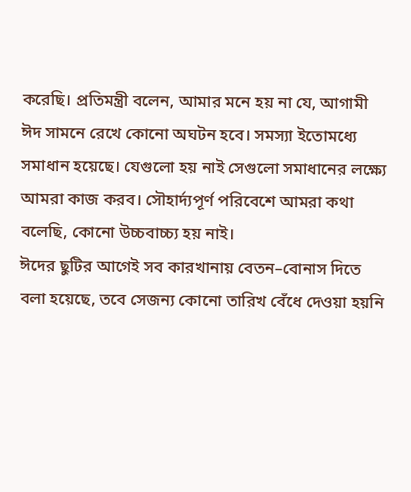করেছি। প্রতিমন্ত্রী বলেন, আমার মনে হয় না যে, আগামী ঈদ সামনে রেখে কোনো অঘটন হবে। সমস্যা ইতোমধ্যে সমাধান হয়েছে। যেগুলো হয় নাই সেগুলো সমাধানের লক্ষ্যে আমরা কাজ করব। সৌহার্দ্যপূর্ণ পরিবেশে আমরা কথা বলেছি, কোনো উচ্চবাচ্চ্য হয় নাই।
ঈদের ছুটির আগেই সব কারখানায় বেতন–বোনাস দিতে বলা হয়েছে, তবে সেজন্য কোনো তারিখ বেঁধে দেওয়া হয়নি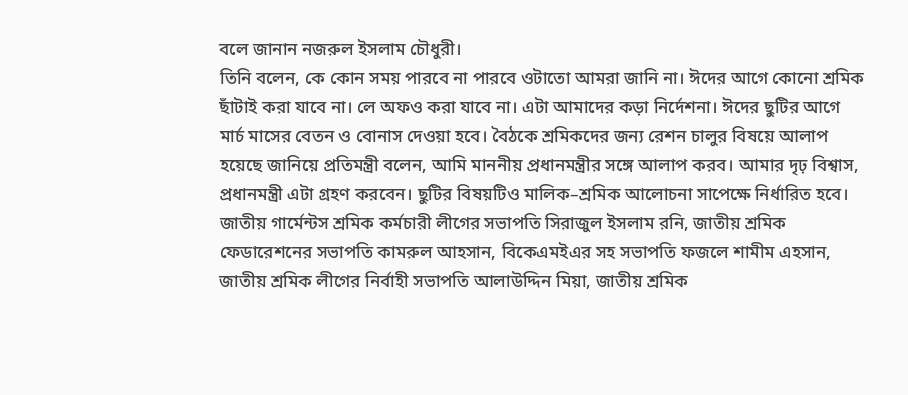বলে জানান নজরুল ইসলাম চৌধুরী।
তিনি বলেন, কে কোন সময় পারবে না পারবে ওটাতো আমরা জানি না। ঈদের আগে কোনো শ্রমিক ছাঁটাই করা যাবে না। লে অফও করা যাবে না। এটা আমাদের কড়া নির্দেশনা। ঈদের ছুটির আগে মার্চ মাসের বেতন ও বোনাস দেওয়া হবে। বৈঠকে শ্রমিকদের জন্য রেশন চালুর বিষয়ে আলাপ হয়েছে জানিয়ে প্রতিমন্ত্রী বলেন, আমি মাননীয় প্রধানমন্ত্রীর সঙ্গে আলাপ করব। আমার দৃঢ় বিশ্বাস, প্রধানমন্ত্রী এটা গ্রহণ করবেন। ছুটির বিষয়টিও মালিক–শ্রমিক আলোচনা সাপেক্ষে নির্ধারিত হবে। জাতীয় গার্মেন্টস শ্রমিক কর্মচারী লীগের সভাপতি সিরাজুল ইসলাম রনি, জাতীয় শ্রমিক ফেডারেশনের সভাপতি কামরুল আহসান, বিকেএমইএর সহ সভাপতি ফজলে শামীম এহসান, জাতীয় শ্রমিক লীগের নির্বাহী সভাপতি আলাউদ্দিন মিয়া, জাতীয় শ্রমিক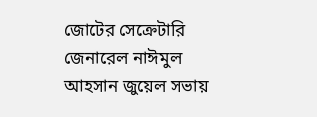জোটের সেক্রেটারি জেনারেল নাঈমুল আহসান জুয়েল সভায়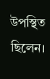উপস্থিত ছিলেন।